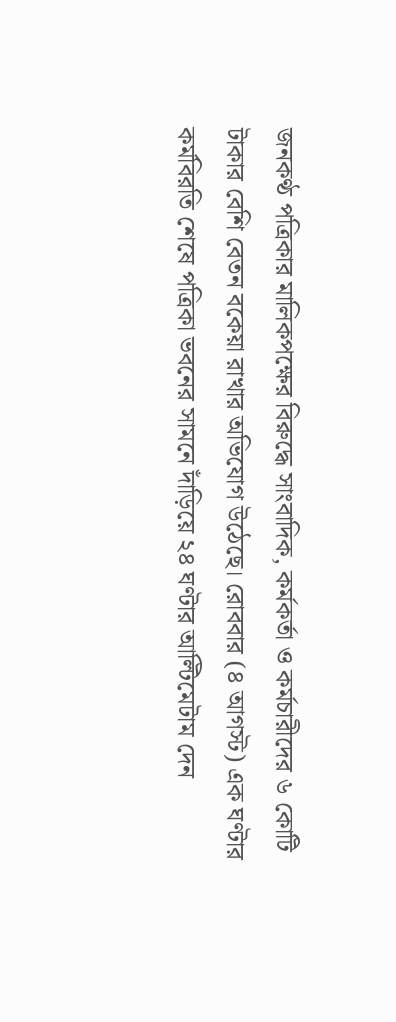জনকণ্ঠ পত্রিকার মালিকপক্ষের বিরুদ্ধে সাংবাদিক, কর্মকর্তা ও কর্মচারীদের ৬ কোটি টাকার বেশি বেতন বকেয়া রাখার অভিযোগ উঠেছে। রোববার (৪ আগস্ট) এক ঘণ্টার কর্মবিরতি শেষে পত্রিকা ভবনের সামনে দাঁড়িয়ে ২৪ ঘণ্টার আল্টিমেটাম দেন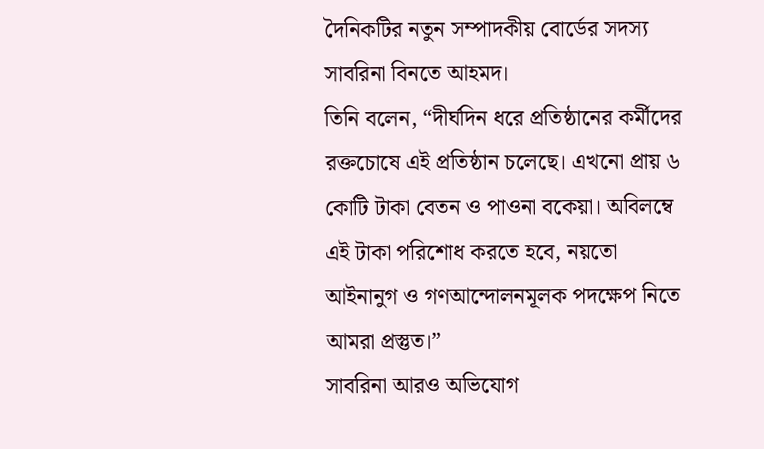দৈনিকটির নতুন সম্পাদকীয় বোর্ডের সদস্য সাবরিনা বিনতে আহমদ।
তিনি বলেন, “দীর্ঘদিন ধরে প্রতিষ্ঠানের কর্মীদের রক্তচোষে এই প্রতিষ্ঠান চলেছে। এখনো প্রায় ৬ কোটি টাকা বেতন ও পাওনা বকেয়া। অবিলম্বে এই টাকা পরিশোধ করতে হবে, নয়তো আইনানুগ ও গণআন্দোলনমূলক পদক্ষেপ নিতে আমরা প্রস্তুত।”
সাবরিনা আরও অভিযোগ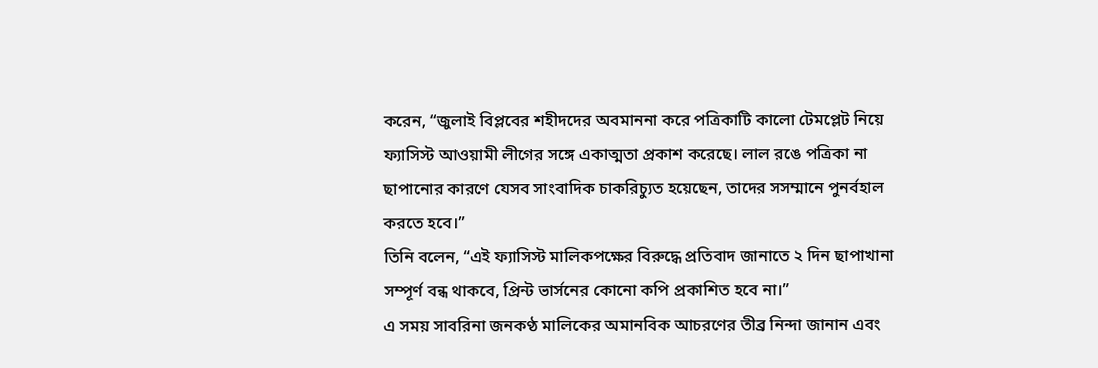করেন, “জুলাই বিপ্লবের শহীদদের অবমাননা করে পত্রিকাটি কালো টেমপ্লেট নিয়ে ফ্যাসিস্ট আওয়ামী লীগের সঙ্গে একাত্মতা প্রকাশ করেছে। লাল রঙে পত্রিকা না ছাপানোর কারণে যেসব সাংবাদিক চাকরিচ্যুত হয়েছেন, তাদের সসম্মানে পুনর্বহাল করতে হবে।”
তিনি বলেন, “এই ফ্যাসিস্ট মালিকপক্ষের বিরুদ্ধে প্রতিবাদ জানাতে ২ দিন ছাপাখানা সম্পূর্ণ বন্ধ থাকবে, প্রিন্ট ভার্সনের কোনো কপি প্রকাশিত হবে না।”
এ সময় সাবরিনা জনকণ্ঠ মালিকের অমানবিক আচরণের তীব্র নিন্দা জানান এবং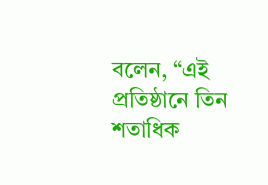বলেন, “এই প্রতিষ্ঠানে তিন শতাধিক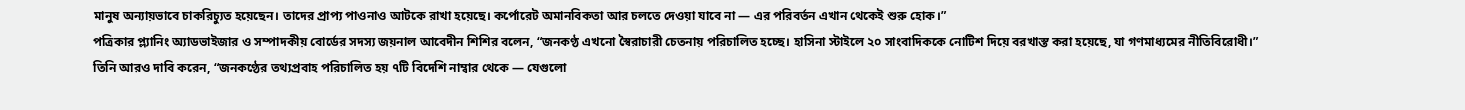মানুষ অন্যায়ভাবে চাকরিচ্যুত হয়েছেন। তাদের প্রাপ্য পাওনাও আটকে রাখা হয়েছে। কর্পোরেট অমানবিকতা আর চলতে দেওয়া যাবে না — এর পরিবর্তন এখান থেকেই শুরু হোক।”
পত্রিকার প্ল্যানিং অ্যাডভাইজার ও সম্পাদকীয় বোর্ডের সদস্য জয়নাল আবেদীন শিশির বলেন, “জনকণ্ঠ এখনো স্বৈরাচারী চেতনায় পরিচালিত হচ্ছে। হাসিনা স্টাইলে ২০ সাংবাদিককে নোটিশ দিয়ে বরখাস্ত করা হয়েছে, যা গণমাধ্যমের নীতিবিরোধী।”
তিনি আরও দাবি করেন, “জনকণ্ঠের তথ্যপ্রবাহ পরিচালিত হয় ৭টি বিদেশি নাম্বার থেকে — যেগুলো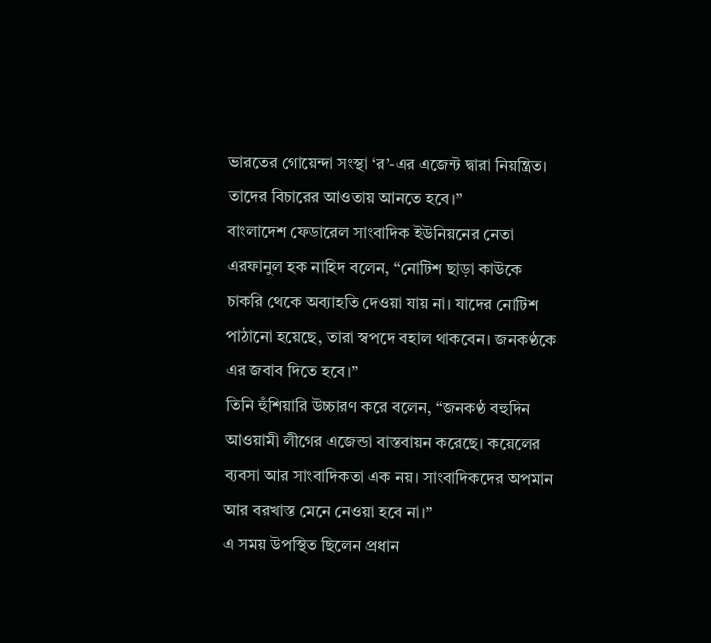ভারতের গোয়েন্দা সংস্থা ‘র’-এর এজেন্ট দ্বারা নিয়ন্ত্রিত। তাদের বিচারের আওতায় আনতে হবে।”
বাংলাদেশ ফেডারেল সাংবাদিক ইউনিয়নের নেতা এরফানুল হক নাহিদ বলেন, “নোটিশ ছাড়া কাউকে চাকরি থেকে অব্যাহতি দেওয়া যায় না। যাদের নোটিশ পাঠানো হয়েছে, তারা স্বপদে বহাল থাকবেন। জনকণ্ঠকে এর জবাব দিতে হবে।”
তিনি হুঁশিয়ারি উচ্চারণ করে বলেন, “জনকণ্ঠ বহুদিন আওয়ামী লীগের এজেন্ডা বাস্তবায়ন করেছে। কয়েলের ব্যবসা আর সাংবাদিকতা এক নয়। সাংবাদিকদের অপমান আর বরখাস্ত মেনে নেওয়া হবে না।”
এ সময় উপস্থিত ছিলেন প্রধান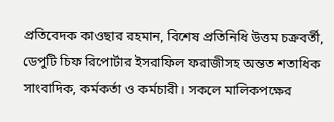প্রতিবেদক কাওছার রহমান, বিশেষ প্রতিনিধি উত্তম চক্রবর্তী, ডেপুটি চিফ রিপোর্টার ইসরাফিল ফরাজীসহ অন্তত শতাধিক সাংবাদিক, কর্মকর্তা ও কর্মচারী। সকলে মালিকপক্ষের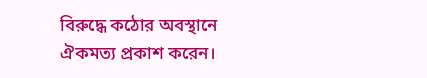বিরুদ্ধে কঠোর অবস্থানে ঐকমত্য প্রকাশ করেন।